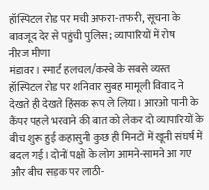हॉस्पिटल रोड पर मची अफरा-तफरी, सूचना के बावजूद देर से पहुंची पुलिस; व्यापारियों में रोष
नीरज मीणा
मंडावर। स्मार्ट हलचल/कस्बे के सबसे व्यस्त हॉस्पिटल रोड पर शनिवार सुबह मामूली विवाद ने देखते ही देखते हिंसक रूप ले लिया। आरओ पानी के कैंपर पहले भरवाने की बात को लेकर दो व्यापारियों के बीच शुरू हुई कहासुनी कुछ ही मिनटों में खूनी संघर्ष में बदल गई। दोनों पक्षों के लोग आमने-सामने आ गए और बीच सड़क पर लाठी-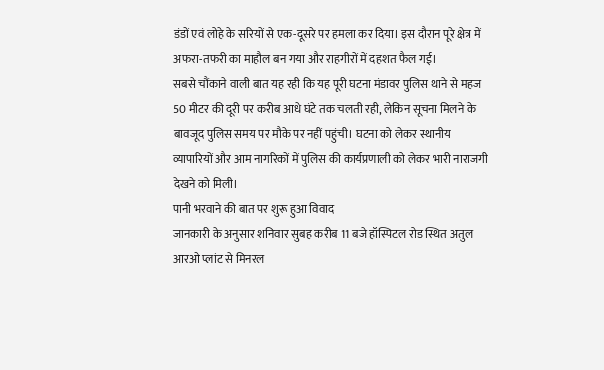डंडों एवं लोहे के सरियों से एक-दूसरे पर हमला कर दिया। इस दौरान पूरे क्षेत्र में अफरा-तफरी का माहौल बन गया और राहगीरों में दहशत फैल गई।
सबसे चौंकाने वाली बात यह रही कि यह पूरी घटना मंडावर पुलिस थाने से महज 50 मीटर की दूरी पर करीब आधे घंटे तक चलती रही, लेकिन सूचना मिलने के बावजूद पुलिस समय पर मौके पर नहीं पहुंची। घटना को लेकर स्थानीय व्यापारियों और आम नागरिकों में पुलिस की कार्यप्रणाली को लेकर भारी नाराजगी देखने को मिली।
पानी भरवाने की बात पर शुरू हुआ विवाद
जानकारी के अनुसार शनिवार सुबह करीब 11 बजे हॉस्पिटल रोड स्थित अतुल आरओ प्लांट से मिनरल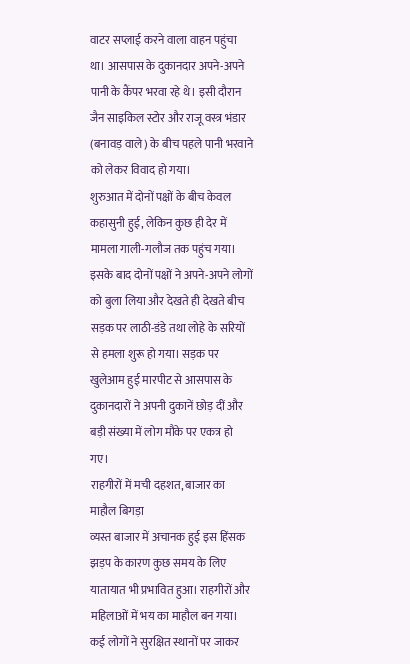वाटर सप्लाई करने वाला वाहन पहुंचा था। आसपास के दुकानदार अपने-अपने पानी के कैंपर भरवा रहे थे। इसी दौरान जैन साइकिल स्टोर और राजू वस्त्र भंडार (बनावड़ वाले) के बीच पहले पानी भरवाने को लेकर विवाद हो गया।
शुरुआत में दोनों पक्षों के बीच केवल कहासुनी हुई, लेकिन कुछ ही देर में मामला गाली-गलौज तक पहुंच गया। इसके बाद दोनों पक्षों ने अपने-अपने लोगों को बुला लिया और देखते ही देखते बीच सड़क पर लाठी-डंडे तथा लोहे के सरियों से हमला शुरू हो गया। सड़क पर खुलेआम हुई मारपीट से आसपास के दुकानदारों ने अपनी दुकानें छोड़ दीं और बड़ी संख्या में लोग मौके पर एकत्र हो गए।
राहगीरों में मची दहशत, बाजार का माहौल बिगड़ा
व्यस्त बाजार में अचानक हुई इस हिंसक झड़प के कारण कुछ समय के लिए यातायात भी प्रभावित हुआ। राहगीरों और महिलाओं में भय का माहौल बन गया। कई लोगों ने सुरक्षित स्थानों पर जाकर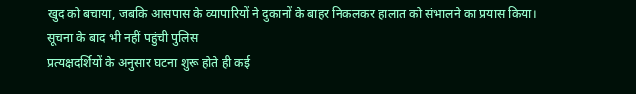खुद को बचाया, जबकि आसपास के व्यापारियों ने दुकानों के बाहर निकलकर हालात को संभालने का प्रयास किया।
सूचना के बाद भी नहीं पहुंची पुलिस
प्रत्यक्षदर्शियों के अनुसार घटना शुरू होते ही कई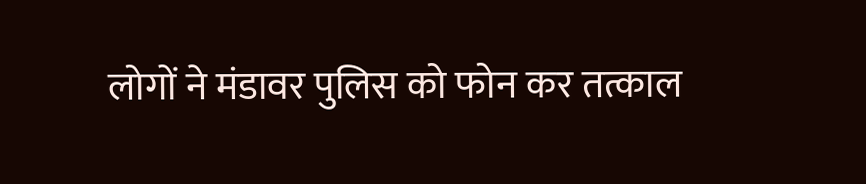लोगों ने मंडावर पुलिस को फोन कर तत्काल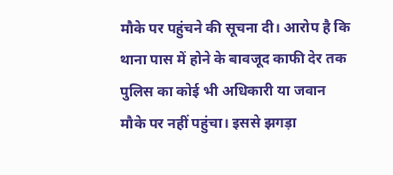मौके पर पहुंचने की सूचना दी। आरोप है कि थाना पास में होने के बावजूद काफी देर तक पुलिस का कोई भी अधिकारी या जवान मौके पर नहीं पहुंचा। इससे झगड़ा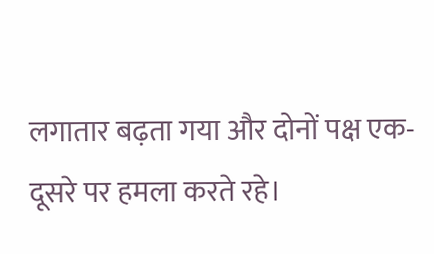लगातार बढ़ता गया और दोनों पक्ष एक-दूसरे पर हमला करते रहे।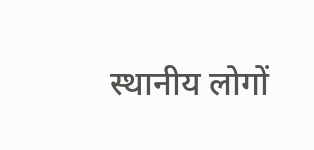स्थानीय लोगों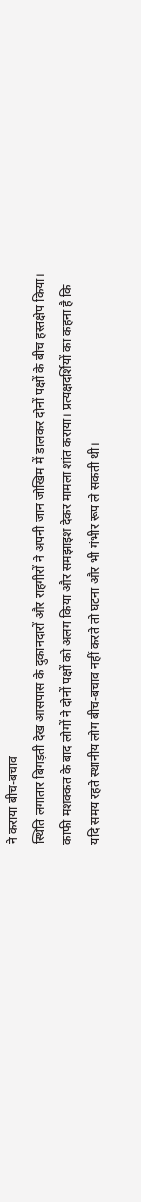ने कराया बीच-बचाव
स्थिति लगातार बिगड़ती देख आसपास के दुकानदारों और राहगीरों ने अपनी जान जोखिम में डालकर दोनों पक्षों के बीच हस्तक्षेप किया। काफी मशक्कत के बाद लोगों ने दोनों पक्षों को अलग किया और समझाइश देकर मामला शांत कराया। प्रत्यक्षदर्शियों का कहना है कि यदि समय रहते स्थानीय लोग बीच-बचाव नहीं करते तो घटना और भी गंभीर रूप ले सकती थी।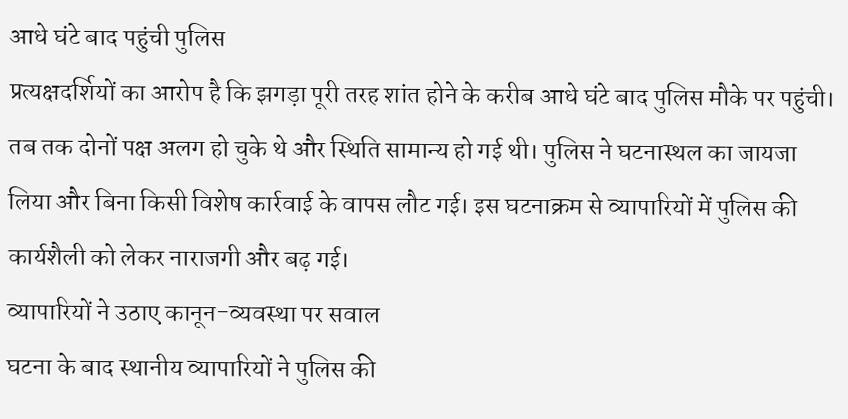आधे घंटे बाद पहुंची पुलिस
प्रत्यक्षदर्शियों का आरोप है कि झगड़ा पूरी तरह शांत होने के करीब आधे घंटे बाद पुलिस मौके पर पहुंची। तब तक दोनों पक्ष अलग हो चुके थे और स्थिति सामान्य हो गई थी। पुलिस ने घटनास्थल का जायजा लिया और बिना किसी विशेष कार्रवाई के वापस लौट गई। इस घटनाक्रम से व्यापारियों में पुलिस की कार्यशैली को लेकर नाराजगी और बढ़ गई।
व्यापारियों ने उठाए कानून-व्यवस्था पर सवाल
घटना के बाद स्थानीय व्यापारियों ने पुलिस की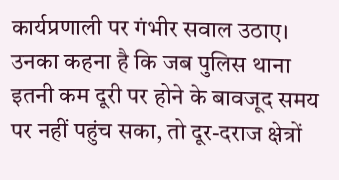कार्यप्रणाली पर गंभीर सवाल उठाए। उनका कहना है कि जब पुलिस थाना इतनी कम दूरी पर होने के बावजूद समय पर नहीं पहुंच सका, तो दूर-दराज क्षेत्रों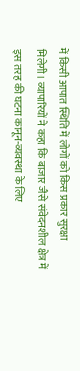में किसी आपात स्थिति में लोगों को किस प्रकार सुरक्षा मिलेगी। व्यापारियों ने कहा कि बाजार जैसे संवेदनशील क्षेत्र में इस तरह की घटना कानून-व्यवस्था के लिए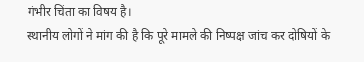गंभीर चिंता का विषय है।
स्थानीय लोगों ने मांग की है कि पूरे मामले की निष्पक्ष जांच कर दोषियों के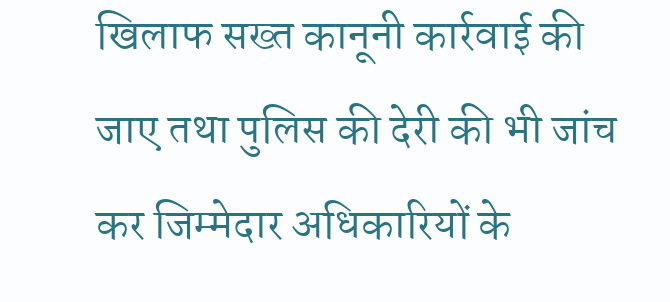खिलाफ सख्त कानूनी कार्रवाई की जाए तथा पुलिस की देरी की भी जांच कर जिम्मेदार अधिकारियों के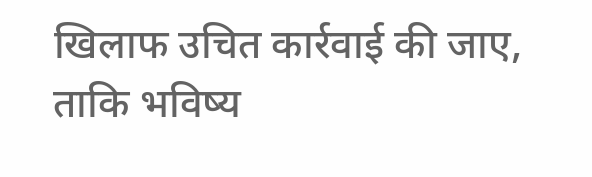खिलाफ उचित कार्रवाई की जाए, ताकि भविष्य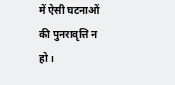में ऐसी घटनाओं की पुनरावृत्ति न हो।